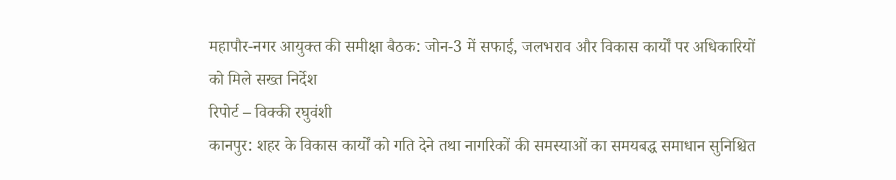महापौर-नगर आयुक्त की समीक्षा बैठक: जोन-3 में सफाई, जलभराव और विकास कार्यों पर अधिकारियों को मिले सख्त निर्देश
रिपोर्ट – विक्की रघुवंशी
कानपुर: शहर के विकास कार्यों को गति देने तथा नागरिकों की समस्याओं का समयबद्ध समाधान सुनिश्चित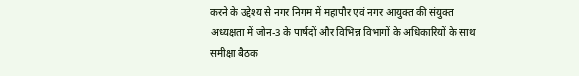करने के उद्देश्य से नगर निगम में महापौर एवं नगर आयुक्त की संयुक्त अध्यक्षता में जोन-3 के पार्षदों और विभिन्न विभागों के अधिकारियों के साथ समीक्षा बैठक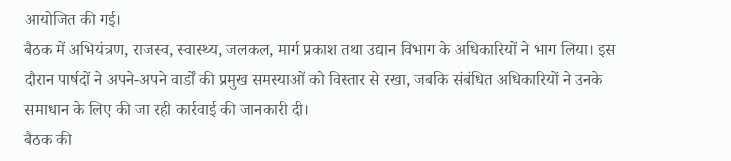आयोजित की गई।
बैठक में अभियंत्रण, राजस्व, स्वास्थ्य, जलकल, मार्ग प्रकाश तथा उद्यान विभाग के अधिकारियों ने भाग लिया। इस दौरान पार्षदों ने अपने-अपने वार्डों की प्रमुख समस्याओं को विस्तार से रखा, जबकि संबंधित अधिकारियों ने उनके समाधान के लिए की जा रही कार्रवाई की जानकारी दी।
बैठक की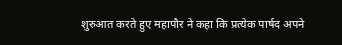शुरुआत करते हुए महापौर ने कहा कि प्रत्येक पार्षद अपने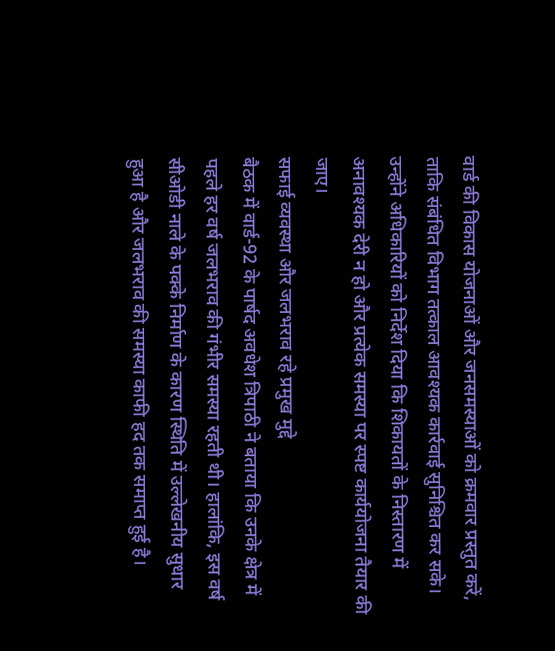वार्ड की विकास योजनाओं और जनसमस्याओं को क्रमवार प्रस्तुत करें, ताकि संबंधित विभाग तत्काल आवश्यक कार्रवाई सुनिश्चित कर सके। उन्होंने अधिकारियों को निर्देश दिया कि शिकायतों के निस्तारण में अनावश्यक देरी न हो और प्रत्येक समस्या पर स्पष्ट कार्ययोजना तैयार की जाए।
सफाई व्यवस्था और जलभराव रहे प्रमुख मुद्दे
बैठक में वार्ड-92 के पार्षद अवधेश त्रिपाठी ने बताया कि उनके क्षेत्र में पहले हर वर्ष जलभराव की गंभीर समस्या रहती थी। हालांकि, इस वर्ष सीओडी नाले के पक्के निर्माण के कारण स्थिति में उल्लेखनीय सुधार हुआ है और जलभराव की समस्या काफी हद तक समाप्त हुई है।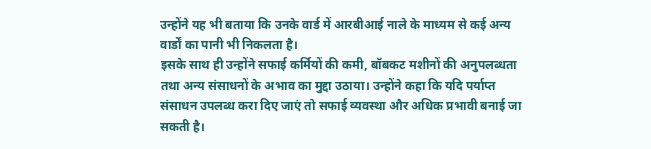उन्होंने यह भी बताया कि उनके वार्ड में आरबीआई नाले के माध्यम से कई अन्य वार्डों का पानी भी निकलता है।
इसके साथ ही उन्होंने सफाई कर्मियों की कमी, बॉबकट मशीनों की अनुपलब्धता तथा अन्य संसाधनों के अभाव का मुद्दा उठाया। उन्होंने कहा कि यदि पर्याप्त संसाधन उपलब्ध करा दिए जाएं तो सफाई व्यवस्था और अधिक प्रभावी बनाई जा सकती है।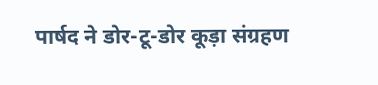पार्षद ने डोर-टू-डोर कूड़ा संग्रहण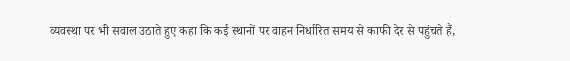व्यवस्था पर भी सवाल उठाते हुए कहा कि कई स्थानों पर वाहन निर्धारित समय से काफी देर से पहुंचते हैं,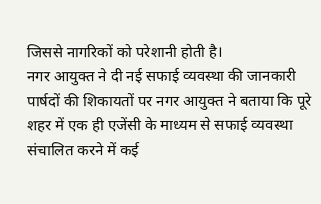जिससे नागरिकों को परेशानी होती है।
नगर आयुक्त ने दी नई सफाई व्यवस्था की जानकारी
पार्षदों की शिकायतों पर नगर आयुक्त ने बताया कि पूरे शहर में एक ही एजेंसी के माध्यम से सफाई व्यवस्था संचालित करने में कई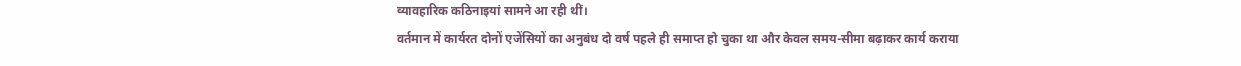व्यावहारिक कठिनाइयां सामने आ रही थीं।
वर्तमान में कार्यरत दोनों एजेंसियों का अनुबंध दो वर्ष पहले ही समाप्त हो चुका था और केवल समय-सीमा बढ़ाकर कार्य कराया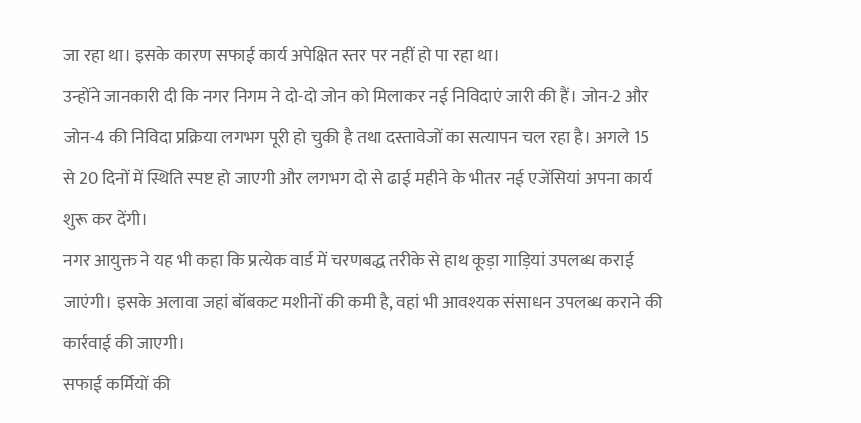जा रहा था। इसके कारण सफाई कार्य अपेक्षित स्तर पर नहीं हो पा रहा था।
उन्होंने जानकारी दी कि नगर निगम ने दो-दो जोन को मिलाकर नई निविदाएं जारी की हैं। जोन-2 और जोन-4 की निविदा प्रक्रिया लगभग पूरी हो चुकी है तथा दस्तावेजों का सत्यापन चल रहा है। अगले 15 से 20 दिनों में स्थिति स्पष्ट हो जाएगी और लगभग दो से ढाई महीने के भीतर नई एजेंसियां अपना कार्य शुरू कर देंगी।
नगर आयुक्त ने यह भी कहा कि प्रत्येक वार्ड में चरणबद्ध तरीके से हाथ कूड़ा गाड़ियां उपलब्ध कराई जाएंगी। इसके अलावा जहां बॉबकट मशीनों की कमी है, वहां भी आवश्यक संसाधन उपलब्ध कराने की कार्रवाई की जाएगी।
सफाई कर्मियों की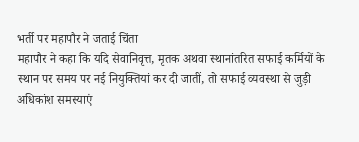भर्ती पर महापौर ने जताई चिंता
महापौर ने कहा कि यदि सेवानिवृत्त, मृतक अथवा स्थानांतरित सफाई कर्मियों के स्थान पर समय पर नई नियुक्तियां कर दी जातीं, तो सफाई व्यवस्था से जुड़ी अधिकांश समस्याएं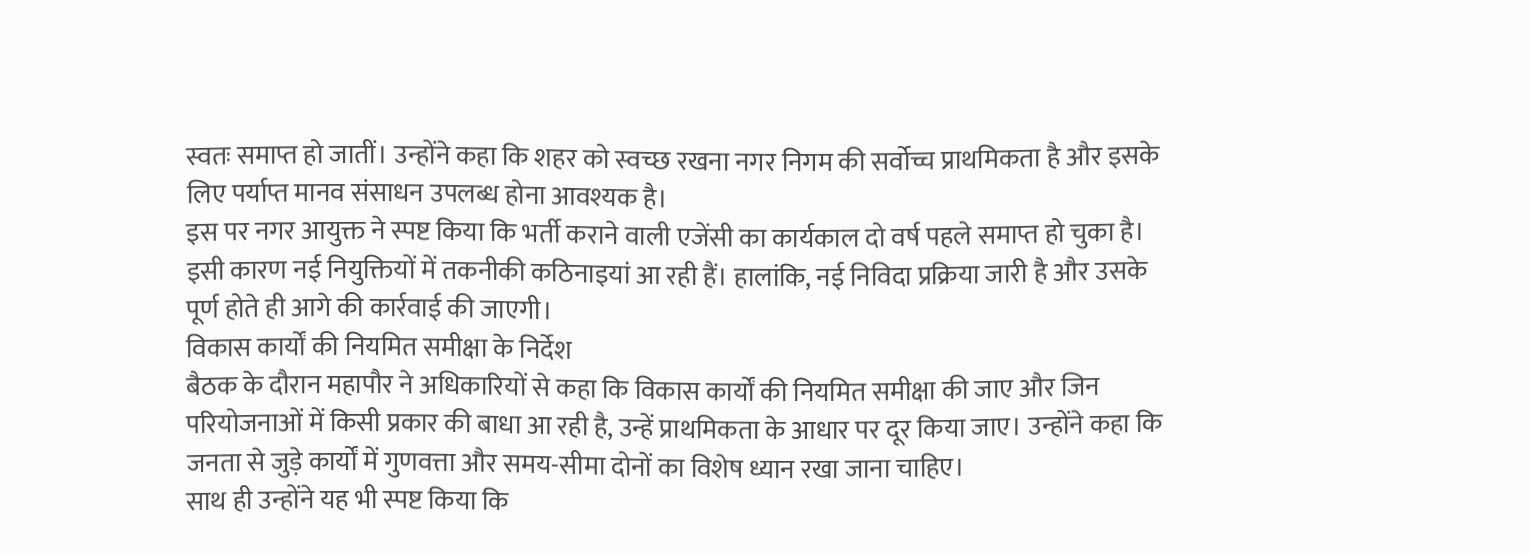स्वतः समाप्त हो जातीं। उन्होंने कहा कि शहर को स्वच्छ रखना नगर निगम की सर्वोच्च प्राथमिकता है और इसके लिए पर्याप्त मानव संसाधन उपलब्ध होना आवश्यक है।
इस पर नगर आयुक्त ने स्पष्ट किया कि भर्ती कराने वाली एजेंसी का कार्यकाल दो वर्ष पहले समाप्त हो चुका है। इसी कारण नई नियुक्तियों में तकनीकी कठिनाइयां आ रही हैं। हालांकि, नई निविदा प्रक्रिया जारी है और उसके पूर्ण होते ही आगे की कार्रवाई की जाएगी।
विकास कार्यों की नियमित समीक्षा के निर्देश
बैठक के दौरान महापौर ने अधिकारियों से कहा कि विकास कार्यों की नियमित समीक्षा की जाए और जिन परियोजनाओं में किसी प्रकार की बाधा आ रही है, उन्हें प्राथमिकता के आधार पर दूर किया जाए। उन्होंने कहा कि जनता से जुड़े कार्यों में गुणवत्ता और समय-सीमा दोनों का विशेष ध्यान रखा जाना चाहिए।
साथ ही उन्होंने यह भी स्पष्ट किया कि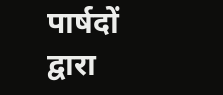पार्षदों द्वारा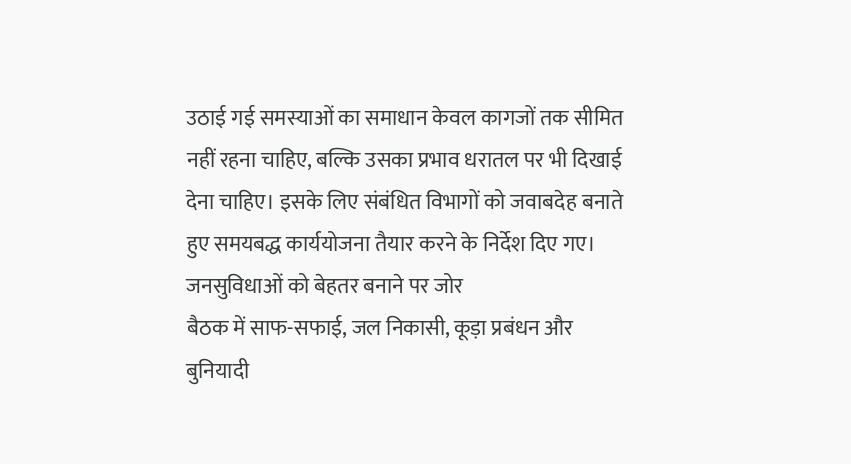उठाई गई समस्याओं का समाधान केवल कागजों तक सीमित नहीं रहना चाहिए, बल्कि उसका प्रभाव धरातल पर भी दिखाई देना चाहिए। इसके लिए संबंधित विभागों को जवाबदेह बनाते हुए समयबद्ध कार्ययोजना तैयार करने के निर्देश दिए गए।
जनसुविधाओं को बेहतर बनाने पर जोर
बैठक में साफ-सफाई, जल निकासी, कूड़ा प्रबंधन और बुनियादी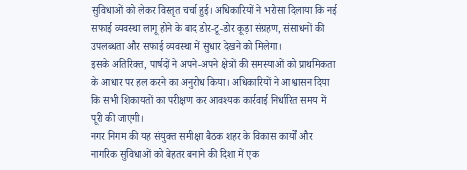सुविधाओं को लेकर विस्तृत चर्चा हुई। अधिकारियों ने भरोसा दिलाया कि नई सफाई व्यवस्था लागू होने के बाद डोर-टू-डोर कूड़ा संग्रहण, संसाधनों की उपलब्धता और सफाई व्यवस्था में सुधार देखने को मिलेगा।
इसके अतिरिक्त, पार्षदों ने अपने-अपने क्षेत्रों की समस्याओं को प्राथमिकता के आधार पर हल करने का अनुरोध किया। अधिकारियों ने आश्वासन दिया कि सभी शिकायतों का परीक्षण कर आवश्यक कार्रवाई निर्धारित समय में पूरी की जाएगी।
नगर निगम की यह संयुक्त समीक्षा बैठक शहर के विकास कार्यों और नागरिक सुविधाओं को बेहतर बनाने की दिशा में एक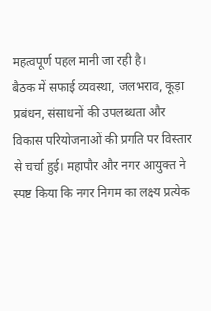महत्वपूर्ण पहल मानी जा रही है।
बैठक में सफाई व्यवस्था, जलभराव, कूड़ा प्रबंधन, संसाधनों की उपलब्धता और विकास परियोजनाओं की प्रगति पर विस्तार से चर्चा हुई। महापौर और नगर आयुक्त ने स्पष्ट किया कि नगर निगम का लक्ष्य प्रत्येक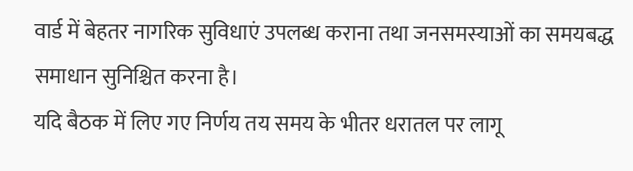वार्ड में बेहतर नागरिक सुविधाएं उपलब्ध कराना तथा जनसमस्याओं का समयबद्ध समाधान सुनिश्चित करना है।
यदि बैठक में लिए गए निर्णय तय समय के भीतर धरातल पर लागू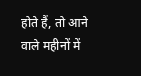होते हैं, तो आने वाले महीनों में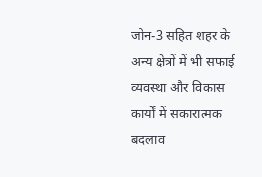जोन-3 सहित शहर के अन्य क्षेत्रों में भी सफाई व्यवस्था और विकास कार्यों में सकारात्मक बदलाव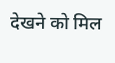देखने को मिल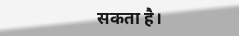सकता है।